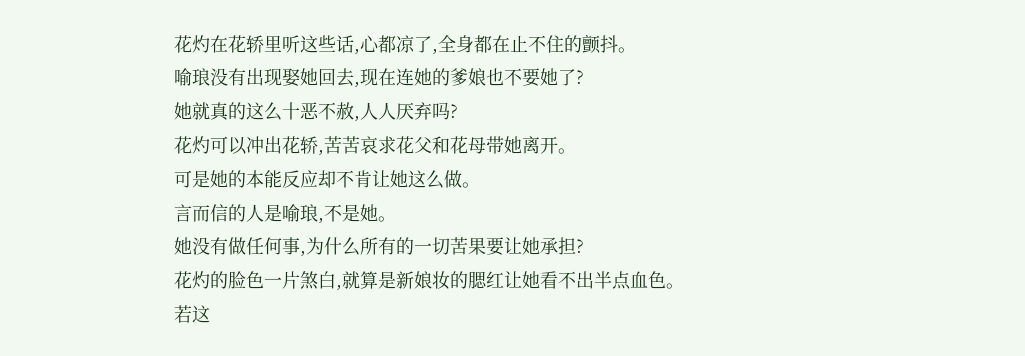花灼在花轿里听这些话,心都凉了,全身都在止不住的颤抖。
喻琅没有出现娶她回去,现在连她的爹娘也不要她了?
她就真的这么十恶不赦,人人厌弃吗?
花灼可以冲出花轿,苦苦哀求花父和花母带她离开。
可是她的本能反应却不肯让她这么做。
言而信的人是喻琅,不是她。
她没有做任何事,为什么所有的一切苦果要让她承担?
花灼的脸色一片煞白,就算是新娘妆的腮红让她看不出半点血色。
若这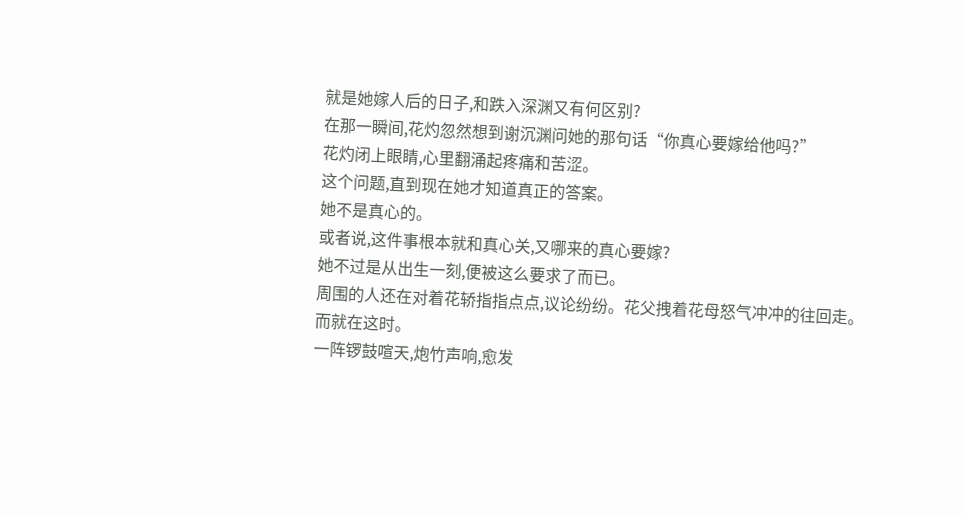就是她嫁人后的日子,和跌入深渊又有何区别?
在那一瞬间,花灼忽然想到谢沉渊问她的那句话“你真心要嫁给他吗?”
花灼闭上眼睛,心里翻涌起疼痛和苦涩。
这个问题,直到现在她才知道真正的答案。
她不是真心的。
或者说,这件事根本就和真心关,又哪来的真心要嫁?
她不过是从出生一刻,便被这么要求了而已。
周围的人还在对着花轿指指点点,议论纷纷。花父拽着花母怒气冲冲的往回走。
而就在这时。
一阵锣鼓喧天,炮竹声响,愈发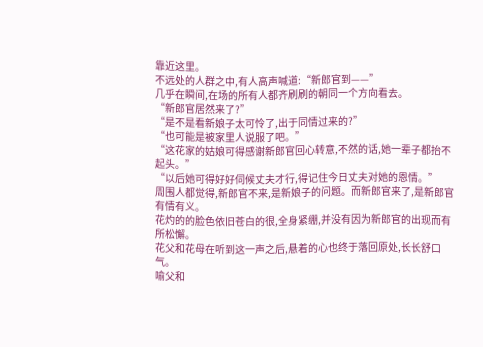靠近这里。
不远处的人群之中,有人高声喊道:“新郎官到——”
几乎在瞬间,在场的所有人都齐刷刷的朝同一个方向看去。
“新郎官居然来了?”
“是不是看新娘子太可怜了,出于同情过来的?”
“也可能是被家里人说服了吧。”
“这花家的姑娘可得感谢新郎官回心转意,不然的话,她一辈子都抬不起头。”
“以后她可得好好伺候丈夫才行,得记住今日丈夫对她的恩情。”
周围人都觉得,新郎官不来,是新娘子的问题。而新郎官来了,是新郎官有情有义。
花灼的的脸色依旧苍白的很,全身紧绷,并没有因为新郎官的出现而有所松懈。
花父和花母在听到这一声之后,悬着的心也终于落回原处,长长舒口气。
喻父和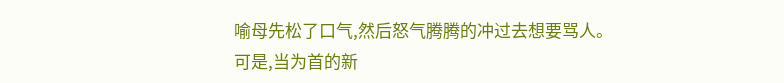喻母先松了口气,然后怒气腾腾的冲过去想要骂人。
可是,当为首的新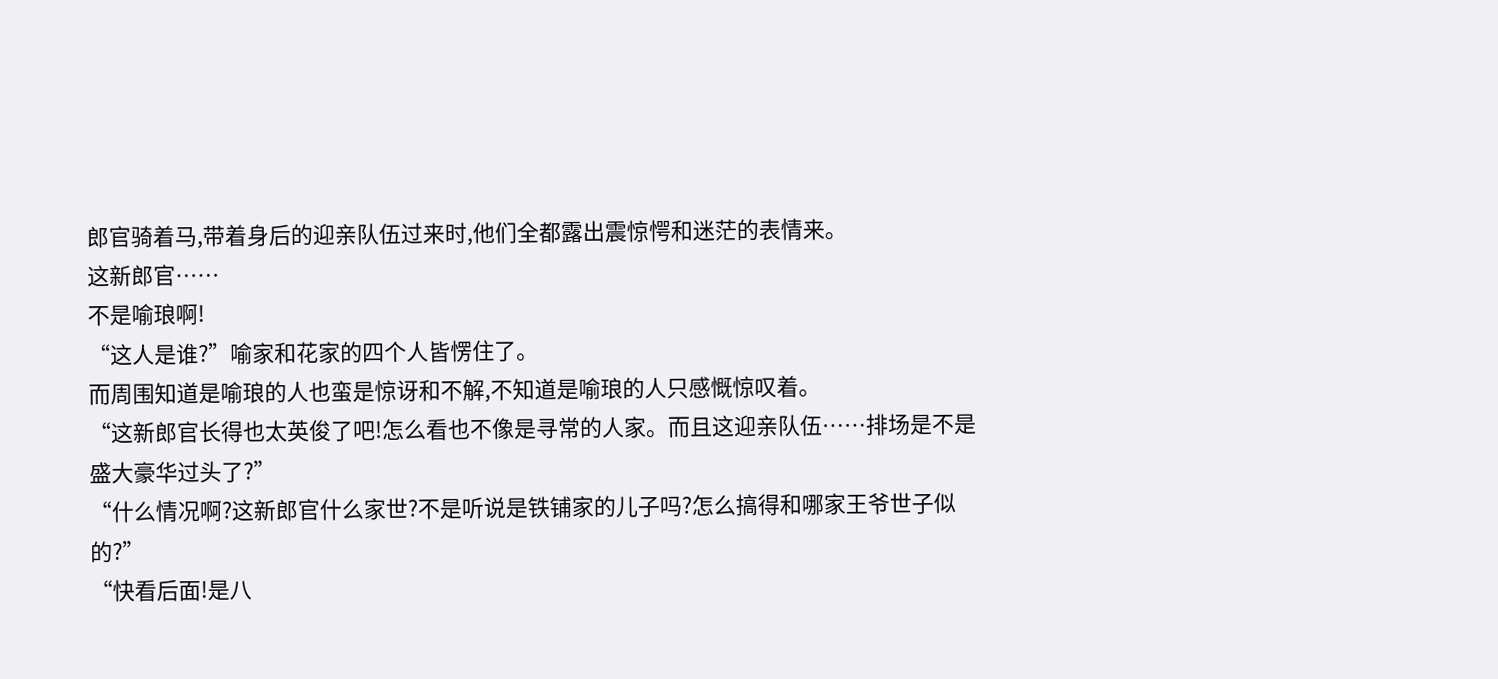郎官骑着马,带着身后的迎亲队伍过来时,他们全都露出震惊愕和迷茫的表情来。
这新郎官……
不是喻琅啊!
“这人是谁?”喻家和花家的四个人皆愣住了。
而周围知道是喻琅的人也蛮是惊讶和不解,不知道是喻琅的人只感慨惊叹着。
“这新郎官长得也太英俊了吧!怎么看也不像是寻常的人家。而且这迎亲队伍……排场是不是盛大豪华过头了?”
“什么情况啊?这新郎官什么家世?不是听说是铁铺家的儿子吗?怎么搞得和哪家王爷世子似的?”
“快看后面!是八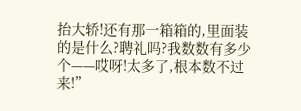抬大轿!还有那一箱箱的,里面装的是什么?聘礼吗?我数数有多少个——哎呀!太多了,根本数不过来!”